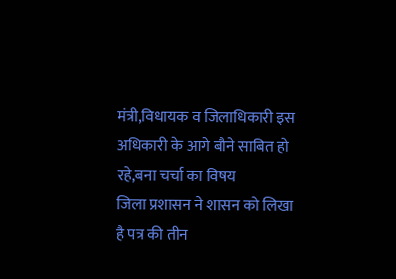मंत्री,विधायक व जिलाधिकारी इस अधिकारी के आगे बौने साबित हो रहे,बना चर्चा का विषय
जिला प्रशासन ने शासन को लिखा है पत्र की तीन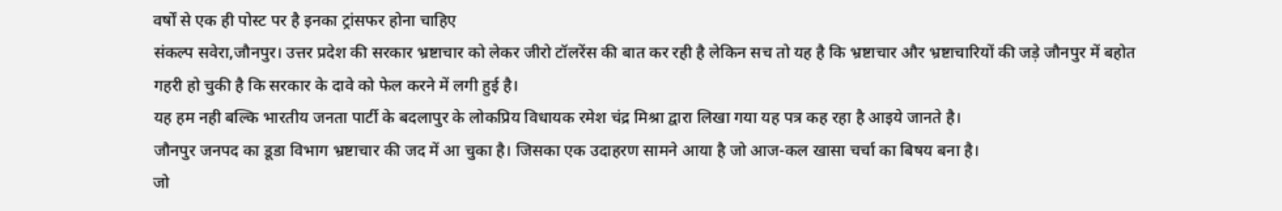वर्षों से एक ही पोस्ट पर है इनका ट्रांसफर होना चाहिए
संकल्प सवेरा,जौनपुर। उत्तर प्रदेश की सरकार भ्रष्टाचार को लेकर जीरो टॉलरेंस की बात कर रही है लेकिन सच तो यह है कि भ्रष्टाचार और भ्रष्टाचारियों की जड़े जौनपुर में बहोत गहरी हो चुकी है कि सरकार के दावे को फेल करने में लगी हुई है।
यह हम नही बल्कि भारतीय जनता पार्टी के बदलापुर के लोकप्रिय विधायक रमेश चंद्र मिश्रा द्वारा लिखा गया यह पत्र कह रहा है आइये जानते है।
जौनपुर जनपद का डूडा विभाग भ्रष्टाचार की जद में आ चुका है। जिसका एक उदाहरण सामने आया है जो आज-कल खासा चर्चा का बिषय बना है।
जो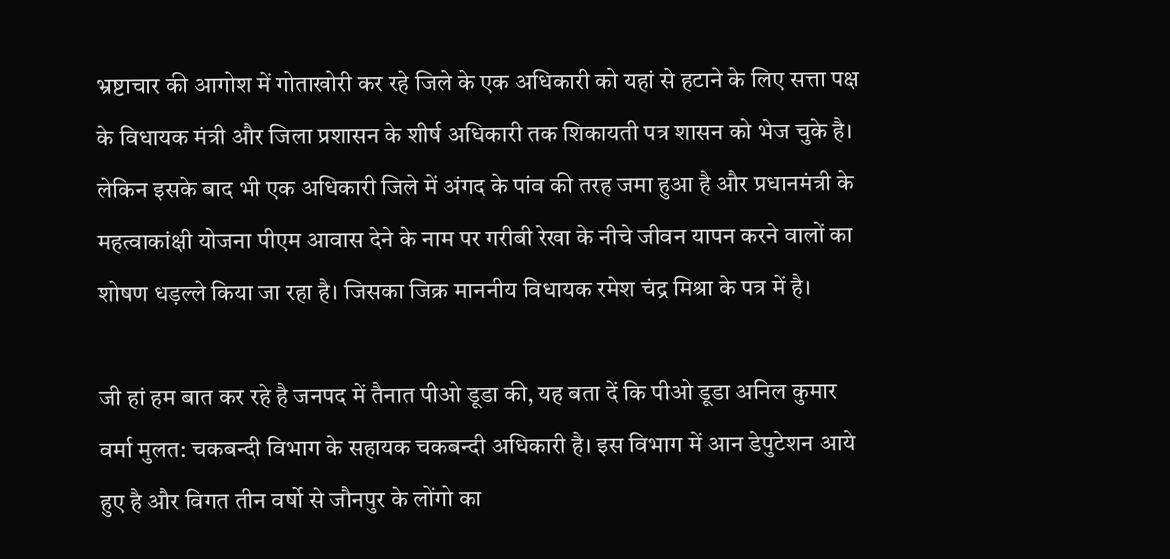भ्रष्टाचार की आगोश में गोताखोरी कर रहे जिले के एक अधिकारी को यहां से हटाने के लिए सत्ता पक्ष के विधायक मंत्री और जिला प्रशासन के शीर्ष अधिकारी तक शिकायती पत्र शासन को भेज चुके है। लेकिन इसके बाद भी एक अधिकारी जिले में अंगद के पांव की तरह जमा हुआ है और प्रधानमंत्री के महत्वाकांक्षी योजना पीएम आवास देने के नाम पर गरीबी रेखा के नीचे जीवन यापन करने वालों का शोषण धड़ल्ले किया जा रहा है। जिसका जिक्र माननीय विधायक रमेश चंद्र मिश्रा के पत्र में है।

जी हां हम बात कर रहे है जनपद में तैनात पीओ डूडा की, यह बता दें कि पीओ डूडा अनिल कुमार वर्मा मुलत: चकबन्दी विभाग के सहायक चकबन्दी अधिकारी है। इस विभाग में आन डेपुटेशन आये हुए है और विगत तीन वर्षो से जौनपुर के लोंगो का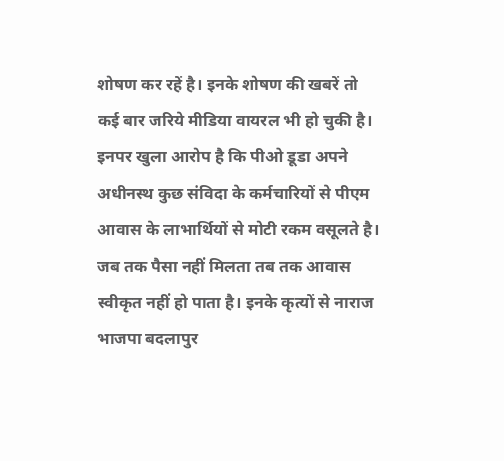शोषण कर रहें है। इनके शोषण की खबरें तो कई बार जरिये मीडिया वायरल भी हो चुकी है। इनपर खुला आरोप है कि पीओ डूडा अपने अधीनस्थ कुछ संविदा के कर्मचारियों से पीएम आवास के लाभार्थियों से मोटी रकम वसूलते है।
जब तक पैसा नहीं मिलता तब तक आवास स्वीकृत नहीं हो पाता है। इनके कृत्यों से नाराज भाजपा बदलापुर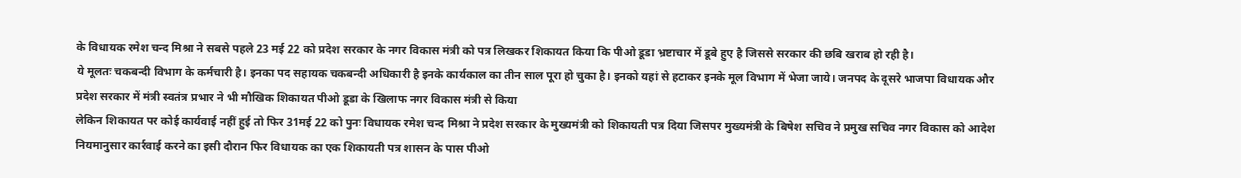के विधायक रमेश चन्द मिश्रा ने सबसे पहले 23 मई 22 को प्रदेश सरकार के नगर विकास मंत्री को पत्र लिखकर शिकायत किया कि पीओ डूडा भ्रष्टाचार में डूबे हुए है जिससे सरकार की छबि खराब हो रही है।
ये मूलतः चकबन्दी विभाग के कर्मचारी है। इनका पद सहायक चकबन्दी अधिकारी है इनके कार्यकाल का तीन साल पूरा हो चुका है। इनको यहां से हटाकर इनके मूल विभाग में भेजा जाये। जनपद के दूसरे भाजपा विधायक और प्रदेश सरकार में मंत्री स्वतंत्र प्रभार ने भी मौखिक शिकायत पीओ डूडा के खिलाफ नगर विकास मंत्री से किया
लेकिन शिकायत पर कोई कार्यवाई नहीं हुई तो फिर 31मई 22 को पुनः विधायक रमेश चन्द मिश्रा ने प्रदेश सरकार के मुख्यमंत्री को शिकायती पत्र दिया जिसपर मुख्यमंत्री के बिषेश सचिव ने प्रमुख सचिव नगर विकास को आदेश नियमानुसार कार्रवाई करने का इसी दौरान फिर विधायक का एक शिकायती पत्र शासन के पास पीओ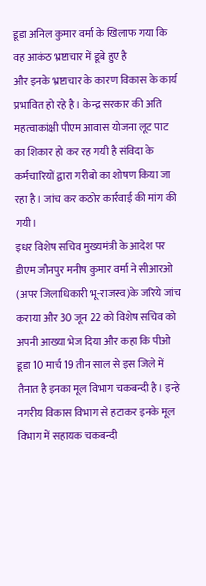डूडा अनिल कुमार वर्मा के खिलाफ गया कि वह आकंठ भ्रष्टाचार में डूबे हुए है
और इनके भ्रष्टाचार के कारण विकास के कार्य प्रभावित हो रहे है। केन्द्र सरकार की अति महत्वाकांक्षी पीएम आवास योजना लूट पाट का शिकार हो कर रह गयी है संविदा के कर्मचारियों द्वारा गरीबो का शोषण किया जा रहा है। जांच कर कठोर कार्रवाई की मांग की गयी।
इधर विशेष सचिव मुख्यमंत्री के आदेश पर डीएम जौनपुर मनीष कुमार वर्मा ने सीआरओ (अपर जिलाधिकारी भू-राजस्व)के जरिये जांच कराया और 30 जून 22 को विशेष सचिव को अपनी आख्या भेज दिया और कहा कि पीओ डूडा 10 मार्च 19 तीन साल से इस जिले में तैनात है इनका मूल विभाग चकबन्दी है। इन्हे नगरीय विकास विभाग से हटाकर इनके मूल विभाग में सहायक चकबन्दी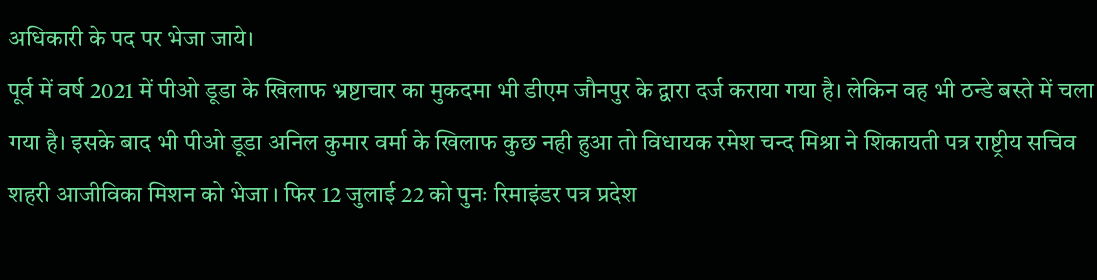अधिकारी के पद पर भेजा जाये।
पूर्व में वर्ष 2021 में पीओ डूडा के खिलाफ भ्रष्टाचार का मुकदमा भी डीएम जौनपुर के द्वारा दर्ज कराया गया है। लेकिन वह भी ठन्डे बस्ते में चला गया है। इसके बाद भी पीओ डूडा अनिल कुमार वर्मा के खिलाफ कुछ नही हुआ तो विधायक रमेश चन्द मिश्रा ने शिकायती पत्र राष्ट्रीय सचिव शहरी आजीविका मिशन को भेजा । फिर 12 जुलाई 22 को पुनः रिमाइंडर पत्र प्रदेश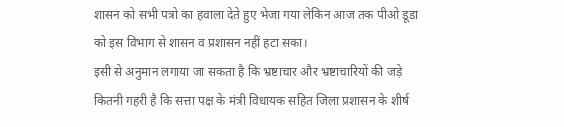शासन को सभी पत्रो का हवाला देते हुए भेजा गया लेकिन आज तक पीओ डूडा को इस विभाग से शासन व प्रशासन नहीं हटा सका।
इसी से अनुमान लगाया जा सकता है कि भ्रष्टाचार और भ्रष्टाचारियों की जड़े कितनी गहरी है कि सत्ता पक्ष के मंत्री विधायक सहित जिला प्रशासन के शीर्ष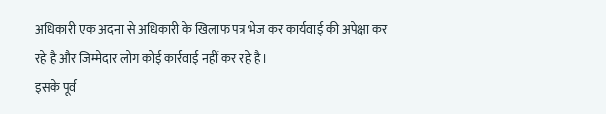अधिकारी एक अदना से अधिकारी के खिलाफ पत्र भेज कर कार्यवाई की अपेक्षा कर रहे है और जिम्मेदार लोग कोई कार्रवाई नहीं कर रहे है।
इसके पूर्व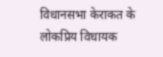विधानसभा केराकत के लोकप्रिय विधायक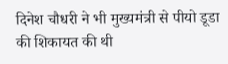दिनेश चौधरी ने भी मुख्यमंत्री से पीयो डूडा की शिकायत की थी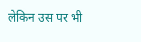लेकिन उस पर भी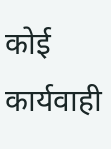कोई कार्यवाही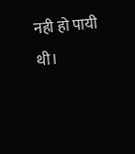नही हो पायी थी।